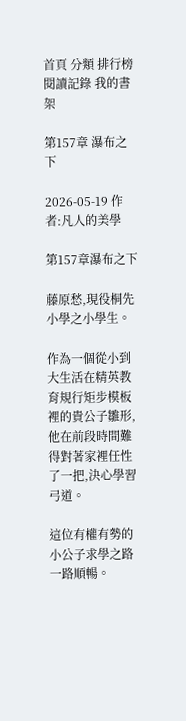首頁 分類 排行榜 閱讀記錄 我的書架

第157章 瀑布之下

2026-05-19 作者:凡人的美學

第157章瀑布之下

藤原愁,現役桐先小學之小學生。

作為一個從小到大生活在精英教育規行矩步模板裡的貴公子雛形,他在前段時間難得對著家裡任性了一把,決心學習弓道。

這位有權有勢的小公子求學之路一路順暢。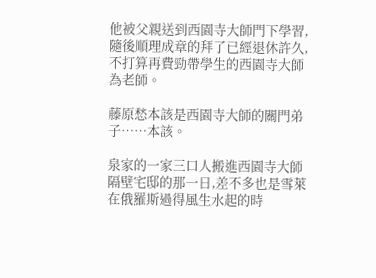他被父親送到西園寺大師門下學習,隨後順理成章的拜了已經退休許久,不打算再費勁帶學生的西園寺大師為老師。

藤原愁本該是西園寺大師的關門弟子……本該。

泉家的一家三口人搬進西園寺大師隔壁宅邸的那一日,差不多也是雪萊在俄羅斯過得風生水起的時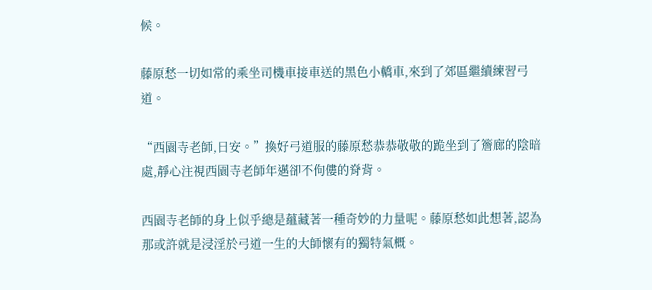候。

藤原愁一切如常的乘坐司機車接車送的黑色小轎車,來到了郊區繼續練習弓道。

“西園寺老師,日安。”換好弓道服的藤原愁恭恭敬敬的跪坐到了簷廊的陰暗處,靜心注視西園寺老師年邁卻不佝僂的脊背。

西園寺老師的身上似乎總是蘊藏著一種奇妙的力量呢。藤原愁如此想著,認為那或許就是浸淫於弓道一生的大師懷有的獨特氣概。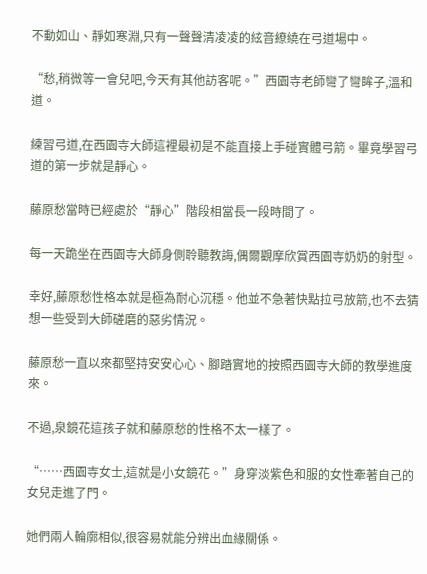不動如山、靜如寒淵,只有一聲聲清凌凌的絃音繚繞在弓道場中。

“愁,稍微等一會兒吧,今天有其他訪客呢。”西園寺老師彎了彎眸子,溫和道。

練習弓道,在西園寺大師這裡最初是不能直接上手碰實體弓箭。畢竟學習弓道的第一步就是靜心。

藤原愁當時已經處於“靜心”階段相當長一段時間了。

每一天跪坐在西園寺大師身側聆聽教誨,偶爾觀摩欣賞西園寺奶奶的射型。

幸好,藤原愁性格本就是極為耐心沉穩。他並不急著快點拉弓放箭,也不去猜想一些受到大師磋磨的惡劣情況。

藤原愁一直以來都堅持安安心心、腳踏實地的按照西園寺大師的教學進度來。

不過,泉鏡花這孩子就和藤原愁的性格不太一樣了。

“……西園寺女士,這就是小女鏡花。”身穿淡紫色和服的女性牽著自己的女兒走進了門。

她們兩人輪廓相似,很容易就能分辨出血緣關係。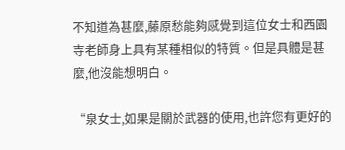不知道為甚麼,藤原愁能夠感覺到這位女士和西園寺老師身上具有某種相似的特質。但是具體是甚麼,他沒能想明白。

“泉女士,如果是關於武器的使用,也許您有更好的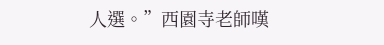人選。”西園寺老師嘆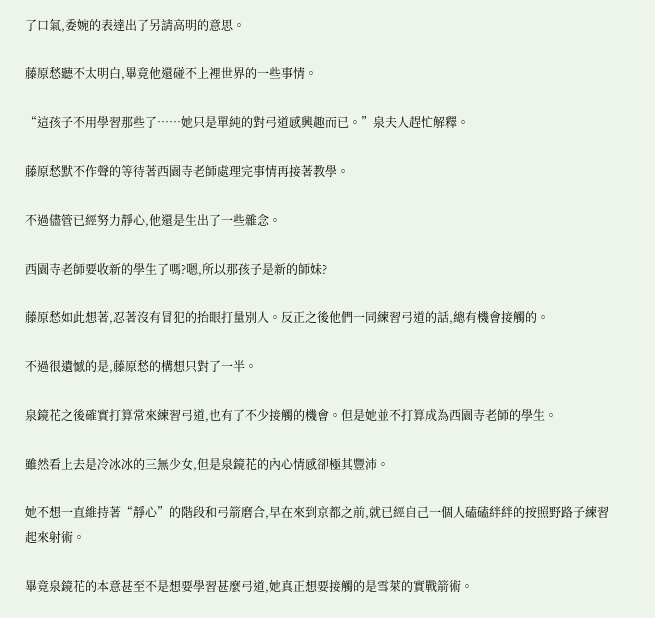了口氣,委婉的表達出了另請高明的意思。

藤原愁聽不太明白,畢竟他還碰不上裡世界的一些事情。

“這孩子不用學習那些了……她只是單純的對弓道感興趣而已。”泉夫人趕忙解釋。

藤原愁默不作聲的等待著西園寺老師處理完事情再接著教學。

不過儘管已經努力靜心,他還是生出了一些雜念。

西園寺老師要收新的學生了嗎?嗯,所以那孩子是新的師妹?

藤原愁如此想著,忍著沒有冒犯的抬眼打量別人。反正之後他們一同練習弓道的話,總有機會接觸的。

不過很遺憾的是,藤原愁的構想只對了一半。

泉鏡花之後確實打算常來練習弓道,也有了不少接觸的機會。但是她並不打算成為西園寺老師的學生。

雖然看上去是冷冰冰的三無少女,但是泉鏡花的內心情感卻極其豐沛。

她不想一直維持著“靜心”的階段和弓箭磨合,早在來到京都之前,就已經自己一個人磕磕絆絆的按照野路子練習起來射術。

畢竟泉鏡花的本意甚至不是想要學習甚麼弓道,她真正想要接觸的是雪萊的實戰箭術。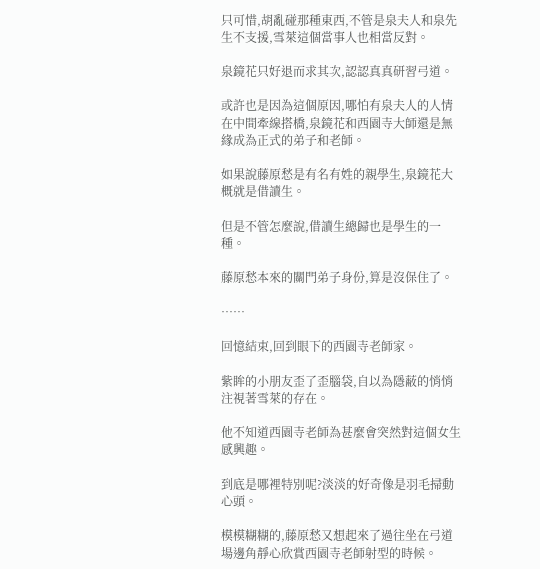只可惜,胡亂碰那種東西,不管是泉夫人和泉先生不支援,雪萊這個當事人也相當反對。

泉鏡花只好退而求其次,認認真真研習弓道。

或許也是因為這個原因,哪怕有泉夫人的人情在中間牽線搭橋,泉鏡花和西園寺大師還是無緣成為正式的弟子和老師。

如果說藤原愁是有名有姓的親學生,泉鏡花大概就是借讀生。

但是不管怎麼說,借讀生總歸也是學生的一種。

藤原愁本來的關門弟子身份,算是沒保住了。

……

回憶結束,回到眼下的西園寺老師家。

紫眸的小朋友歪了歪腦袋,自以為隱蔽的悄悄注視著雪萊的存在。

他不知道西園寺老師為甚麼會突然對這個女生感興趣。

到底是哪裡特別呢?淡淡的好奇像是羽毛掃動心頭。

模模糊糊的,藤原愁又想起來了過往坐在弓道場邊角靜心欣賞西園寺老師射型的時候。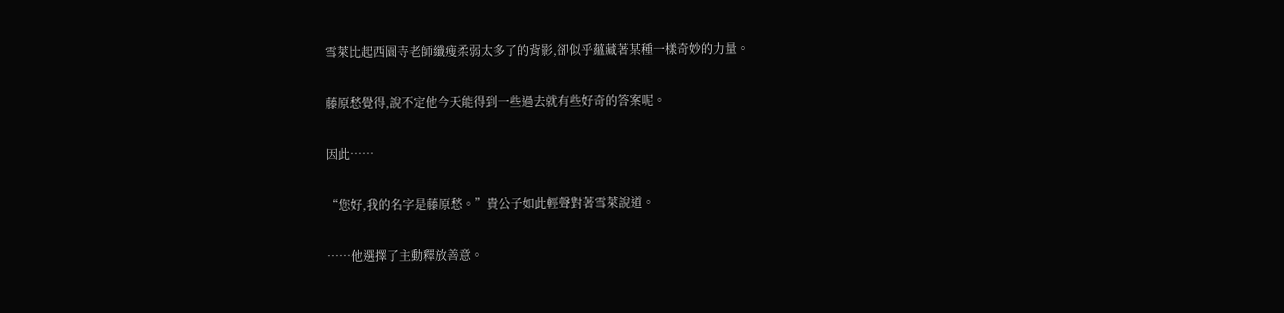雪萊比起西園寺老師纖瘦柔弱太多了的背影,卻似乎蘊藏著某種一樣奇妙的力量。

藤原愁覺得,說不定他今天能得到一些過去就有些好奇的答案呢。

因此……

“您好,我的名字是藤原愁。”貴公子如此輕聲對著雪萊說道。

……他選擇了主動釋放善意。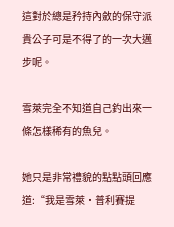這對於總是矜持內斂的保守派貴公子可是不得了的一次大邁步呢。

雪萊完全不知道自己釣出來一條怎樣稀有的魚兒。

她只是非常禮貌的點點頭回應道:“我是雪萊·普利賽提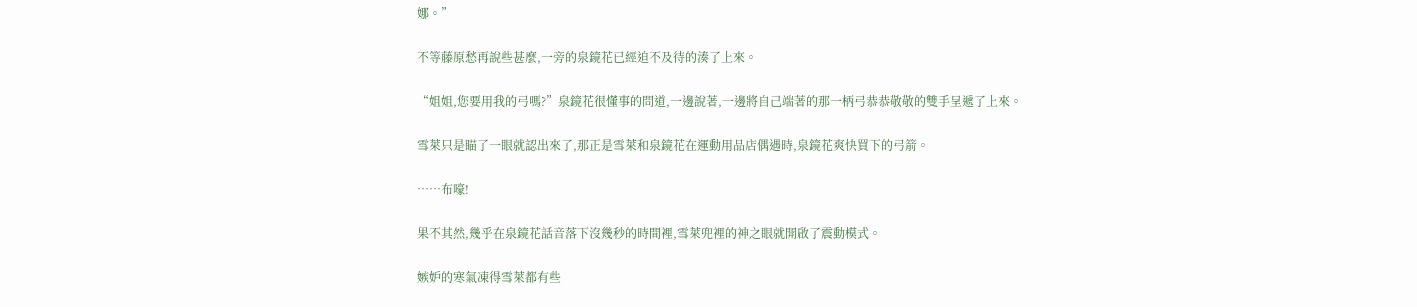娜。”

不等藤原愁再說些甚麼,一旁的泉鏡花已經迫不及待的湊了上來。

“姐姐,您要用我的弓嗎?”泉鏡花很懂事的問道,一邊說著,一邊將自己端著的那一柄弓恭恭敬敬的雙手呈遞了上來。

雪萊只是瞄了一眼就認出來了,那正是雪萊和泉鏡花在運動用品店偶遇時,泉鏡花爽快買下的弓箭。

……布嚎!

果不其然,幾乎在泉鏡花話音落下沒幾秒的時間裡,雪萊兜裡的神之眼就開啟了震動模式。

嫉妒的寒氣凍得雪萊都有些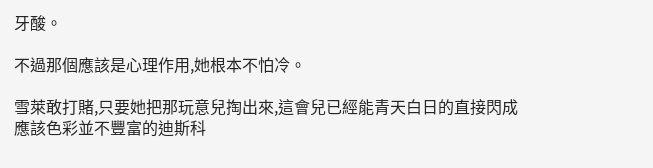牙酸。

不過那個應該是心理作用,她根本不怕冷。

雪萊敢打賭,只要她把那玩意兒掏出來,這會兒已經能青天白日的直接閃成應該色彩並不豐富的迪斯科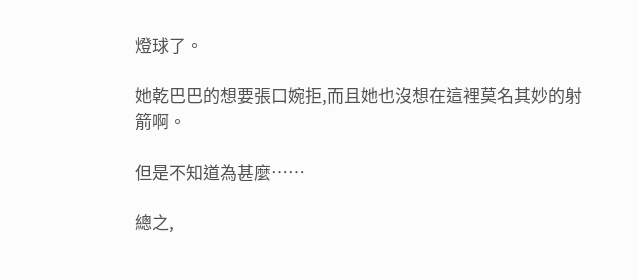燈球了。

她乾巴巴的想要張口婉拒,而且她也沒想在這裡莫名其妙的射箭啊。

但是不知道為甚麼……

總之,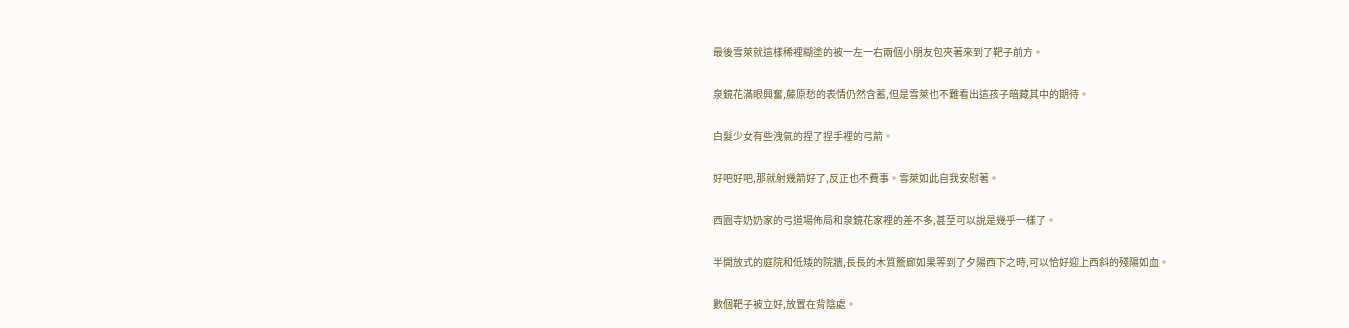最後雪萊就這樣稀裡糊塗的被一左一右兩個小朋友包夾著來到了靶子前方。

泉鏡花滿眼興奮,藤原愁的表情仍然含蓄,但是雪萊也不難看出這孩子暗藏其中的期待。

白髮少女有些洩氣的捏了捏手裡的弓箭。

好吧好吧,那就射幾箭好了,反正也不費事。雪萊如此自我安慰著。

西園寺奶奶家的弓道場佈局和泉鏡花家裡的差不多,甚至可以說是幾乎一樣了。

半開放式的庭院和低矮的院牆,長長的木質簷廊如果等到了夕陽西下之時,可以恰好迎上西斜的殘陽如血。

數個靶子被立好,放置在背陰處。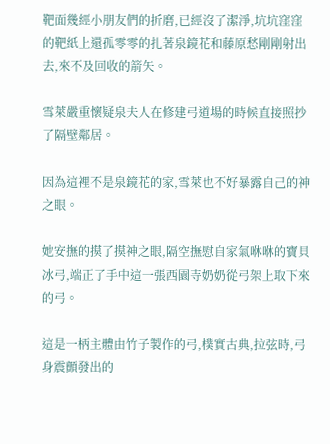靶面幾經小朋友們的折磨,已經沒了潔淨,坑坑窪窪的靶紙上還孤零零的扎著泉鏡花和藤原愁剛剛射出去,來不及回收的箭矢。

雪萊嚴重懷疑泉夫人在修建弓道場的時候直接照抄了隔壁鄰居。

因為這裡不是泉鏡花的家,雪萊也不好暴露自己的神之眼。

她安撫的摸了摸神之眼,隔空撫慰自家氣咻咻的寶貝冰弓,端正了手中這一張西園寺奶奶從弓架上取下來的弓。

這是一柄主體由竹子製作的弓,樸實古典,拉弦時,弓身震顫發出的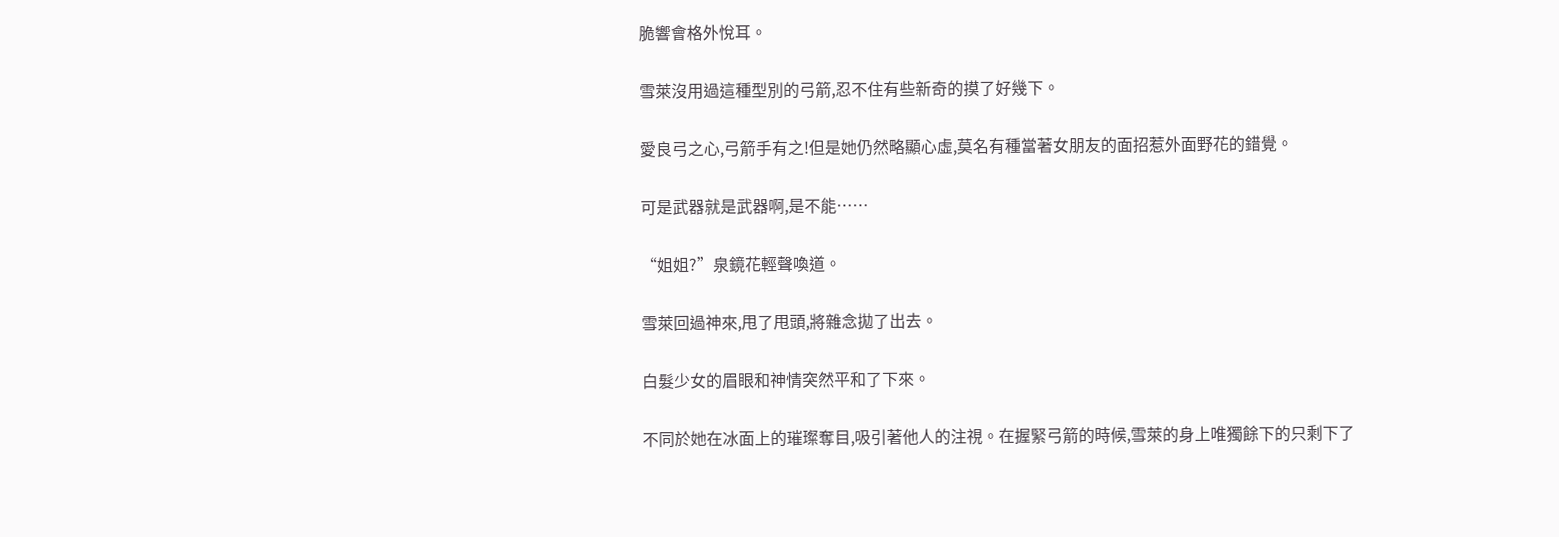脆響會格外悅耳。

雪萊沒用過這種型別的弓箭,忍不住有些新奇的摸了好幾下。

愛良弓之心,弓箭手有之!但是她仍然略顯心虛,莫名有種當著女朋友的面招惹外面野花的錯覺。

可是武器就是武器啊,是不能……

“姐姐?”泉鏡花輕聲喚道。

雪萊回過神來,甩了甩頭,將雜念拋了出去。

白髮少女的眉眼和神情突然平和了下來。

不同於她在冰面上的璀璨奪目,吸引著他人的注視。在握緊弓箭的時候,雪萊的身上唯獨餘下的只剩下了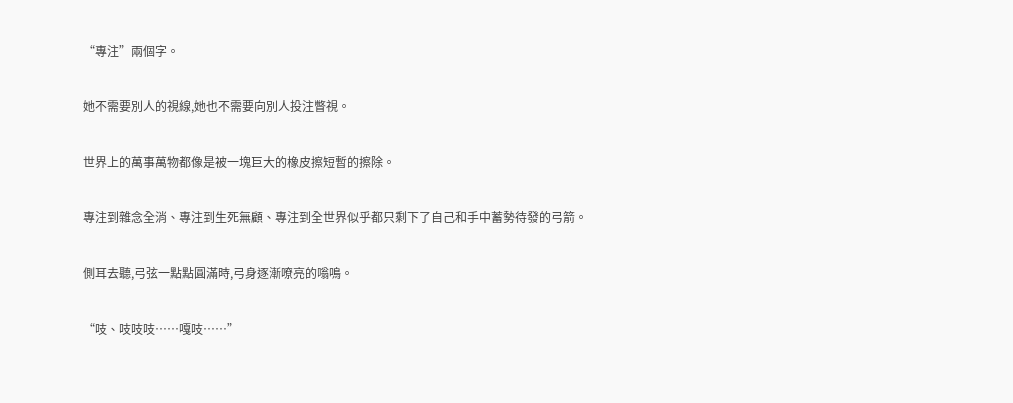“專注”兩個字。

她不需要別人的視線,她也不需要向別人投注瞥視。

世界上的萬事萬物都像是被一塊巨大的橡皮擦短暫的擦除。

專注到雜念全消、專注到生死無顧、專注到全世界似乎都只剩下了自己和手中蓄勢待發的弓箭。

側耳去聽,弓弦一點點圓滿時,弓身逐漸嘹亮的嗡鳴。

“吱、吱吱吱……嘎吱……”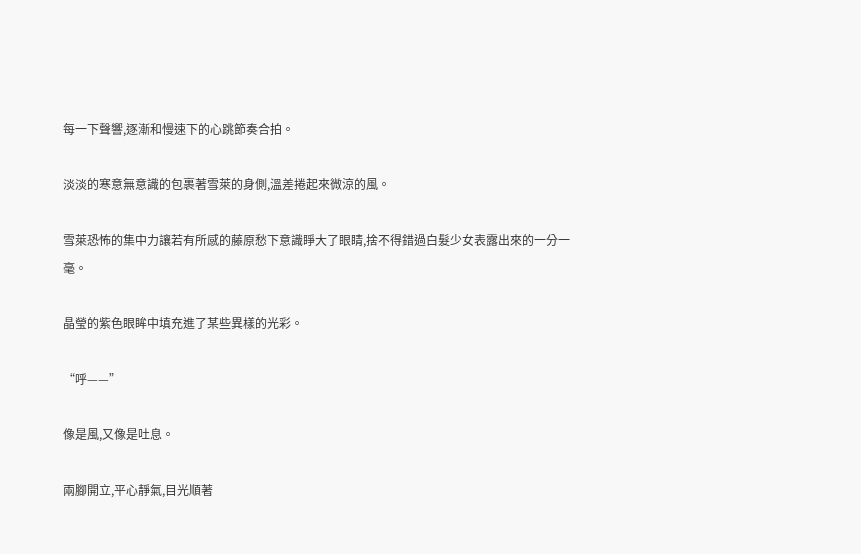每一下聲響,逐漸和慢速下的心跳節奏合拍。

淡淡的寒意無意識的包裹著雪萊的身側,溫差捲起來微涼的風。

雪萊恐怖的集中力讓若有所感的藤原愁下意識睜大了眼睛,捨不得錯過白髮少女表露出來的一分一毫。

晶瑩的紫色眼眸中填充進了某些異樣的光彩。

“呼——”

像是風,又像是吐息。

兩腳開立,平心靜氣,目光順著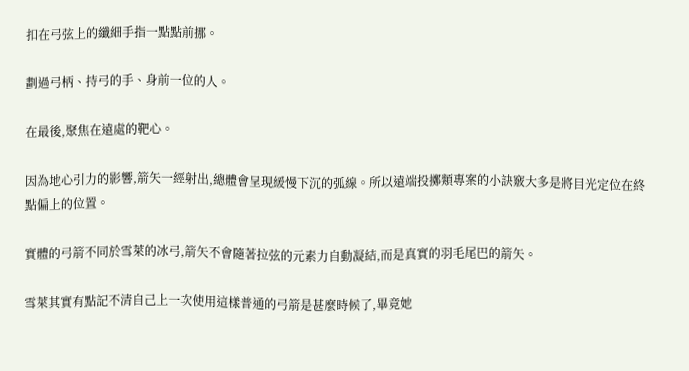扣在弓弦上的纖細手指一點點前挪。

劃過弓柄、持弓的手、身前一位的人。

在最後,聚焦在遠處的靶心。

因為地心引力的影響,箭矢一經射出,總體會呈現緩慢下沉的弧線。所以遠端投擲類專案的小訣竅大多是將目光定位在終點偏上的位置。

實體的弓箭不同於雪萊的冰弓,箭矢不會隨著拉弦的元素力自動凝結,而是真實的羽毛尾巴的箭矢。

雪萊其實有點記不清自己上一次使用這樣普通的弓箭是甚麼時候了,畢竟她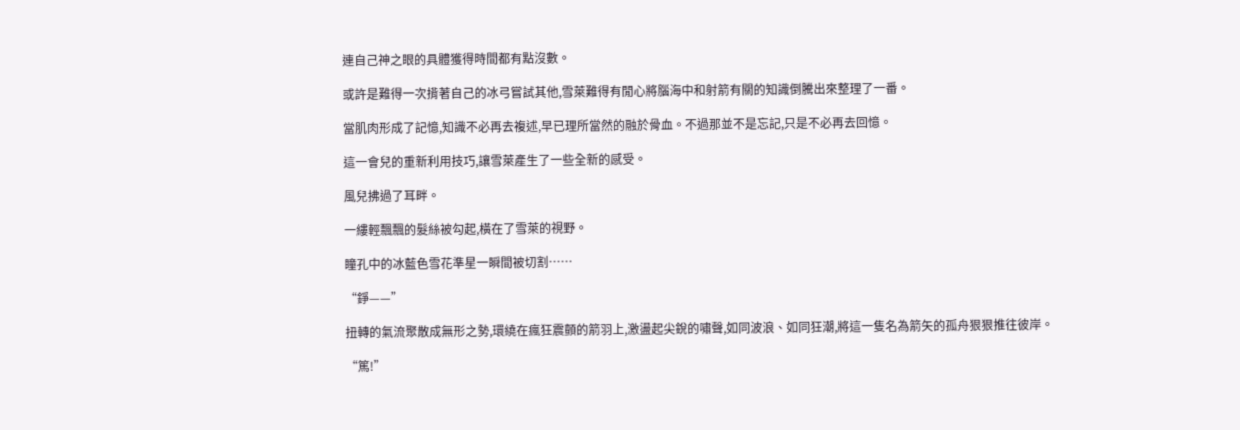連自己神之眼的具體獲得時間都有點沒數。

或許是難得一次揹著自己的冰弓嘗試其他,雪萊難得有閒心將腦海中和射箭有關的知識倒騰出來整理了一番。

當肌肉形成了記憶,知識不必再去複述,早已理所當然的融於骨血。不過那並不是忘記,只是不必再去回憶。

這一會兒的重新利用技巧,讓雪萊產生了一些全新的感受。

風兒拂過了耳畔。

一縷輕飄飄的髮絲被勾起,橫在了雪萊的視野。

瞳孔中的冰藍色雪花準星一瞬間被切割……

“錚——”

扭轉的氣流聚散成無形之勢,環繞在瘋狂震顫的箭羽上,激盪起尖銳的嘯聲,如同波浪、如同狂潮,將這一隻名為箭矢的孤舟狠狠推往彼岸。

“篤!”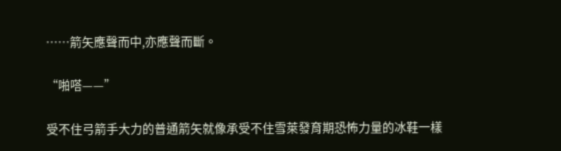……箭矢應聲而中,亦應聲而斷。

“啪嗒——”

受不住弓箭手大力的普通箭矢就像承受不住雪萊發育期恐怖力量的冰鞋一樣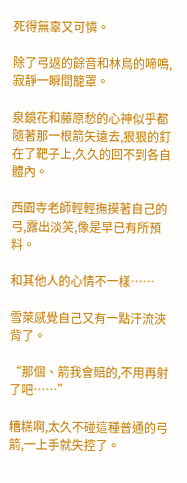死得無辜又可憐。

除了弓返的餘音和林鳥的啼鳴,寂靜一瞬間籠罩。

泉鏡花和藤原愁的心神似乎都隨著那一根箭矢遠去,狠狠的釘在了靶子上,久久的回不到各自體內。

西園寺老師輕輕撫摸著自己的弓,露出淡笑,像是早已有所預料。

和其他人的心情不一樣……

雪萊感覺自己又有一點汗流浹背了。

“那個、箭我會賠的,不用再射了吧……”

糟糕啊,太久不碰這種普通的弓箭,一上手就失控了。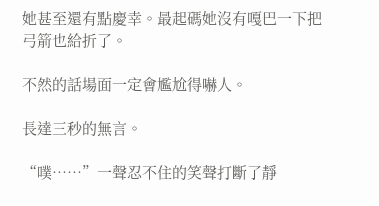她甚至還有點慶幸。最起碼她沒有嘎巴一下把弓箭也給折了。

不然的話場面一定會尷尬得嚇人。

長達三秒的無言。

“噗……”一聲忍不住的笑聲打斷了靜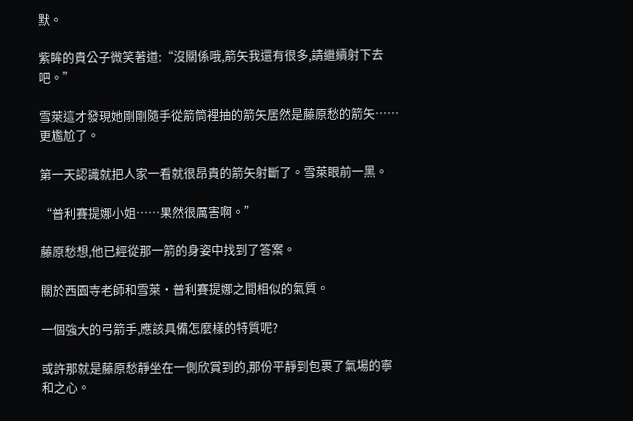默。

紫眸的貴公子微笑著道:“沒關係哦,箭矢我還有很多,請繼續射下去吧。”

雪萊這才發現她剛剛隨手從箭筒裡抽的箭矢居然是藤原愁的箭矢……更尷尬了。

第一天認識就把人家一看就很昂貴的箭矢射斷了。雪萊眼前一黑。

“普利賽提娜小姐……果然很厲害啊。”

藤原愁想,他已經從那一箭的身姿中找到了答案。

關於西園寺老師和雪萊·普利賽提娜之間相似的氣質。

一個強大的弓箭手,應該具備怎麼樣的特質呢?

或許那就是藤原愁靜坐在一側欣賞到的,那份平靜到包裹了氣場的寧和之心。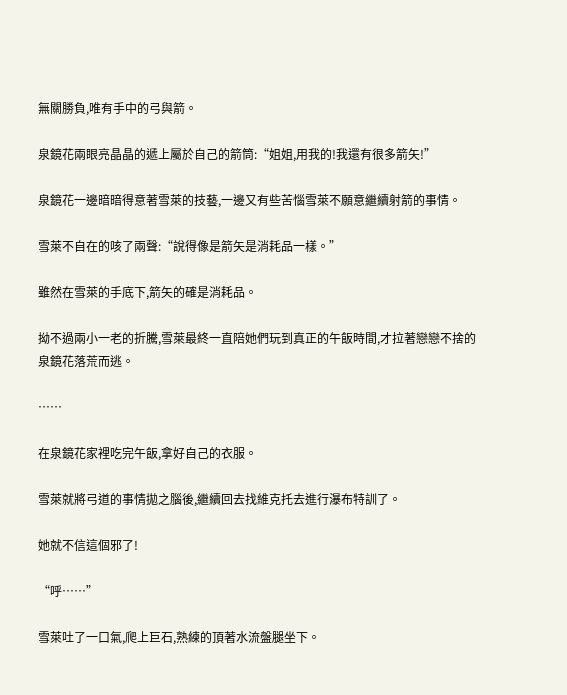無關勝負,唯有手中的弓與箭。

泉鏡花兩眼亮晶晶的遞上屬於自己的箭筒:“姐姐,用我的!我還有很多箭矢!”

泉鏡花一邊暗暗得意著雪萊的技藝,一邊又有些苦惱雪萊不願意繼續射箭的事情。

雪萊不自在的咳了兩聲:“說得像是箭矢是消耗品一樣。”

雖然在雪萊的手底下,箭矢的確是消耗品。

拗不過兩小一老的折騰,雪萊最終一直陪她們玩到真正的午飯時間,才拉著戀戀不捨的泉鏡花落荒而逃。

……

在泉鏡花家裡吃完午飯,拿好自己的衣服。

雪萊就將弓道的事情拋之腦後,繼續回去找維克托去進行瀑布特訓了。

她就不信這個邪了!

“呼……”

雪萊吐了一口氣,爬上巨石,熟練的頂著水流盤腿坐下。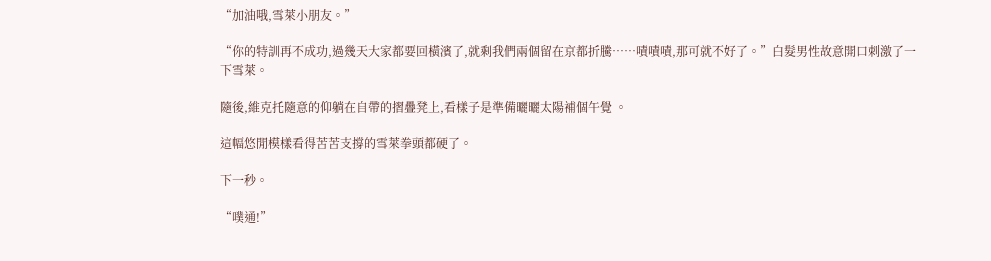“加油哦,雪萊小朋友。”

“你的特訓再不成功,過幾天大家都要回橫濱了,就剩我們兩個留在京都折騰……嘖嘖嘖,那可就不好了。”白髮男性故意開口刺激了一下雪萊。

隨後,維克托隨意的仰躺在自帶的摺疊凳上,看樣子是準備曬曬太陽補個午覺 。

這幅悠閒模樣看得苦苦支撐的雪萊拳頭都硬了。

下一秒。

“噗通!”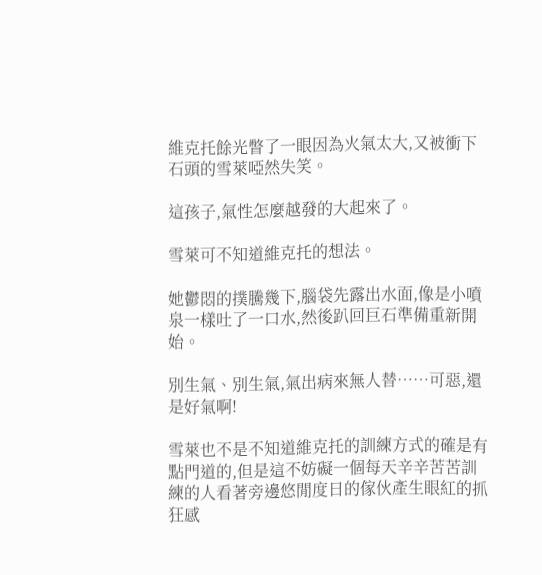維克托餘光瞥了一眼因為火氣太大,又被衝下石頭的雪萊啞然失笑。

這孩子,氣性怎麼越發的大起來了。

雪萊可不知道維克托的想法。

她鬱悶的撲騰幾下,腦袋先露出水面,像是小噴泉一樣吐了一口水,然後趴回巨石準備重新開始。

別生氣、別生氣,氣出病來無人替……可惡,還是好氣啊!

雪萊也不是不知道維克托的訓練方式的確是有點門道的,但是這不妨礙一個每天辛辛苦苦訓練的人看著旁邊悠閒度日的傢伙產生眼紅的抓狂感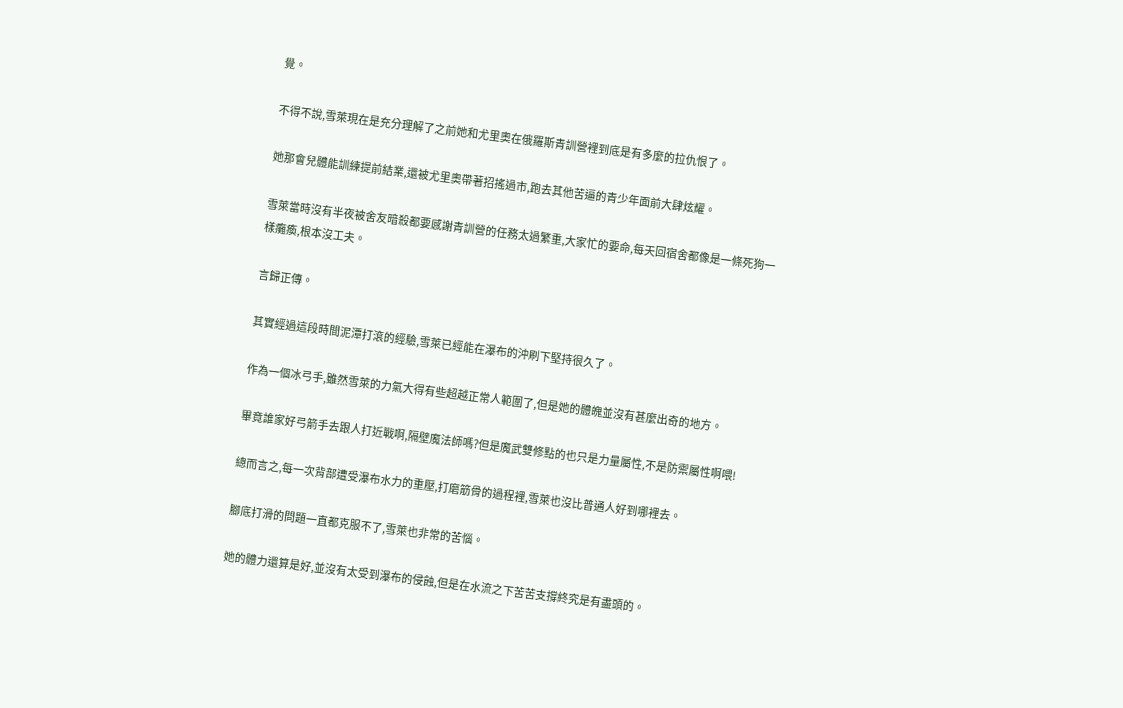覺。

不得不說,雪萊現在是充分理解了之前她和尤里奧在俄羅斯青訓營裡到底是有多麼的拉仇恨了。

她那會兒體能訓練提前結業,還被尤里奧帶著招搖過市,跑去其他苦逼的青少年面前大肆炫耀。

雪萊當時沒有半夜被舍友暗殺都要感謝青訓營的任務太過繁重,大家忙的要命,每天回宿舍都像是一條死狗一樣癱瘓,根本沒工夫。

言歸正傳。

其實經過這段時間泥潭打滾的經驗,雪萊已經能在瀑布的沖刷下堅持很久了。

作為一個冰弓手,雖然雪萊的力氣大得有些超越正常人範圍了,但是她的體魄並沒有甚麼出奇的地方。

畢竟誰家好弓箭手去跟人打近戰啊,隔壁魔法師嗎?但是魔武雙修點的也只是力量屬性,不是防禦屬性啊喂!

總而言之,每一次背部遭受瀑布水力的重壓,打磨筋骨的過程裡,雪萊也沒比普通人好到哪裡去。

腳底打滑的問題一直都克服不了,雪萊也非常的苦惱。

她的體力還算是好,並沒有太受到瀑布的侵蝕,但是在水流之下苦苦支撐終究是有盡頭的。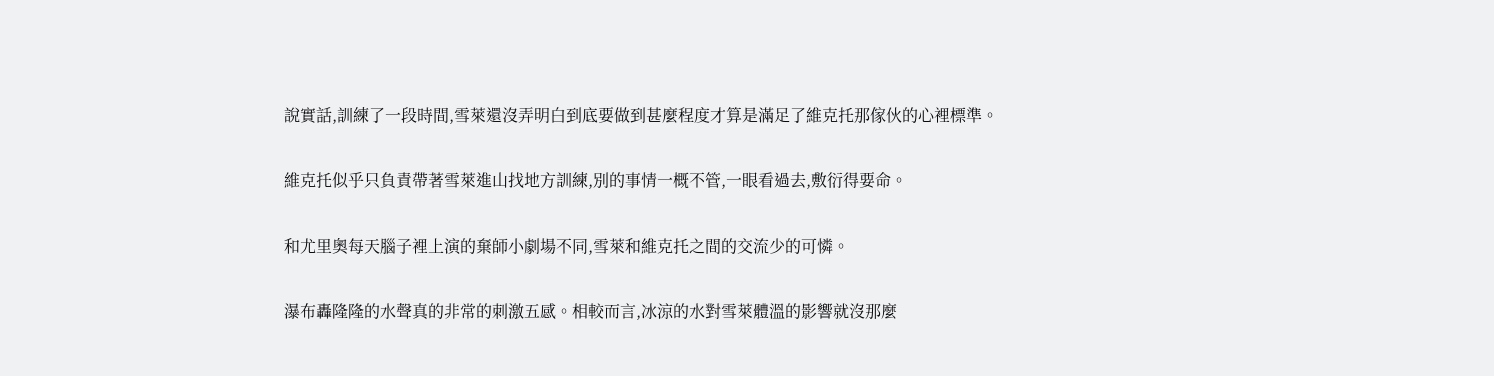說實話,訓練了一段時間,雪萊還沒弄明白到底要做到甚麼程度才算是滿足了維克托那傢伙的心裡標準。

維克托似乎只負責帶著雪萊進山找地方訓練,別的事情一概不管,一眼看過去,敷衍得要命。

和尤里奧每天腦子裡上演的棄師小劇場不同,雪萊和維克托之間的交流少的可憐。

瀑布轟隆隆的水聲真的非常的刺激五感。相較而言,冰涼的水對雪萊體溫的影響就沒那麼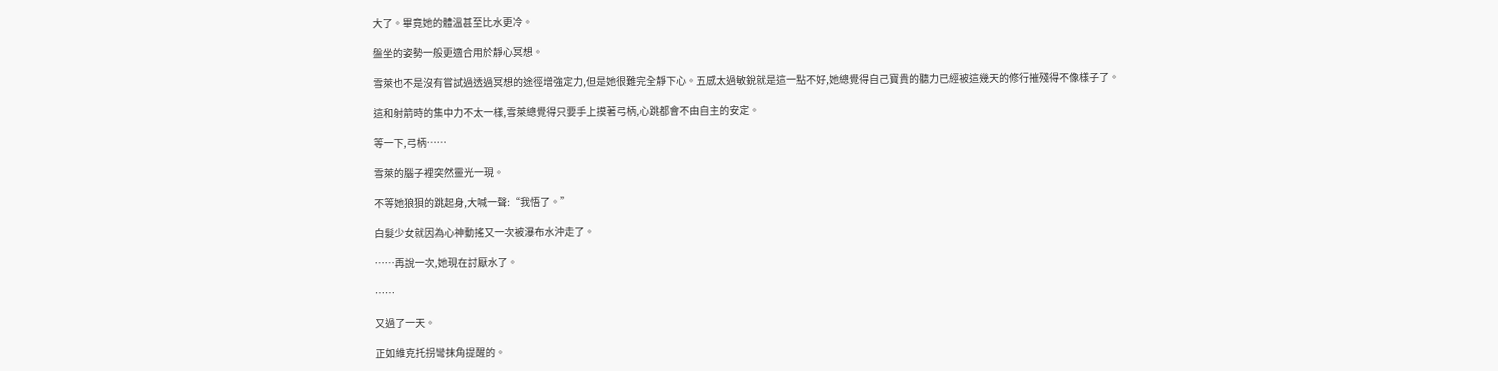大了。畢竟她的體溫甚至比水更冷。

盤坐的姿勢一般更適合用於靜心冥想。

雪萊也不是沒有嘗試過透過冥想的途徑增強定力,但是她很難完全靜下心。五感太過敏銳就是這一點不好,她總覺得自己寶貴的聽力已經被這幾天的修行摧殘得不像樣子了。

這和射箭時的集中力不太一樣,雪萊總覺得只要手上摸著弓柄,心跳都會不由自主的安定。

等一下,弓柄……

雪萊的腦子裡突然靈光一現。

不等她狼狽的跳起身,大喊一聲:“我悟了。”

白髮少女就因為心神動搖又一次被瀑布水沖走了。

……再說一次,她現在討厭水了。

……

又過了一天。

正如維克托拐彎抹角提醒的。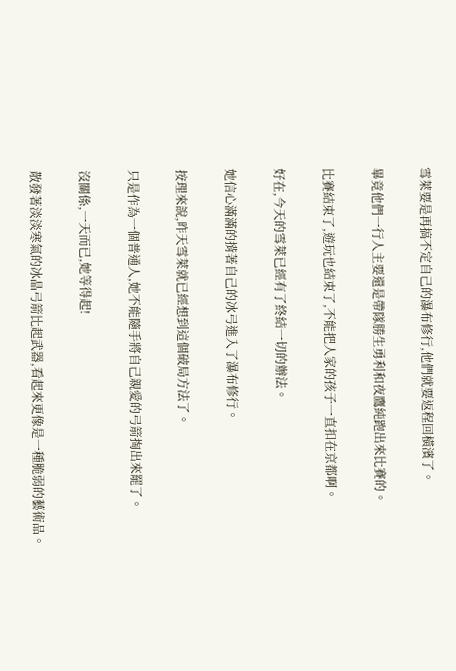雪萊要是再搞不定自己的瀑布修行,他們就要返程回橫濱了。

畢竟他們一行人主要還是帶隊勝生勇利和夜鷹純跑出來比賽的。

比賽結束了,遊玩也結束了,不能把人家的孩子一直扣在京都啊。

好在,今天的雪萊已經有了終結一切的辦法。

她信心滿滿的揹著自己的冰弓進入了瀑布修行。

按理來說,昨天雪萊就已經想到這個破局方法了。

只是作為一個普通人,她不能隨手將自己親愛的弓箭掏出來罷了。

沒關係,一天而已,她等得起!

散發著淡淡寒氣的冰晶弓箭比起武器,看起來更像是一種脆弱的藝術品。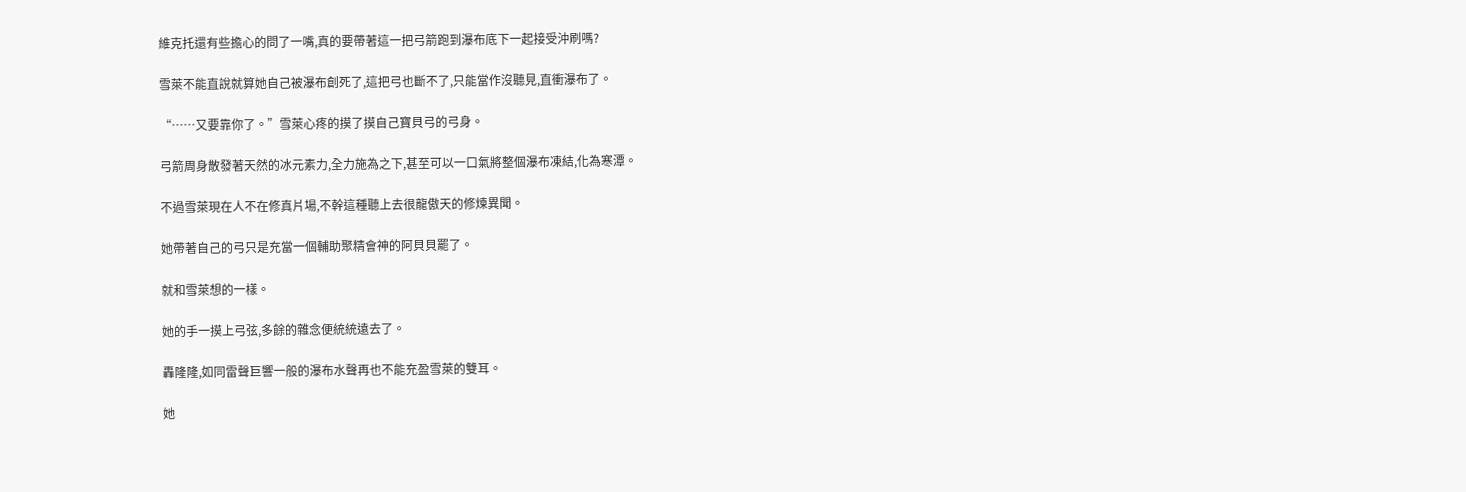維克托還有些擔心的問了一嘴,真的要帶著這一把弓箭跑到瀑布底下一起接受沖刷嗎?

雪萊不能直說就算她自己被瀑布創死了,這把弓也斷不了,只能當作沒聽見,直衝瀑布了。

“……又要靠你了。”雪萊心疼的摸了摸自己寶貝弓的弓身。

弓箭周身散發著天然的冰元素力,全力施為之下,甚至可以一口氣將整個瀑布凍結,化為寒潭。

不過雪萊現在人不在修真片場,不幹這種聽上去很龍傲天的修煉異聞。

她帶著自己的弓只是充當一個輔助聚精會神的阿貝貝罷了。

就和雪萊想的一樣。

她的手一摸上弓弦,多餘的雜念便統統遠去了。

轟隆隆,如同雷聲巨響一般的瀑布水聲再也不能充盈雪萊的雙耳。

她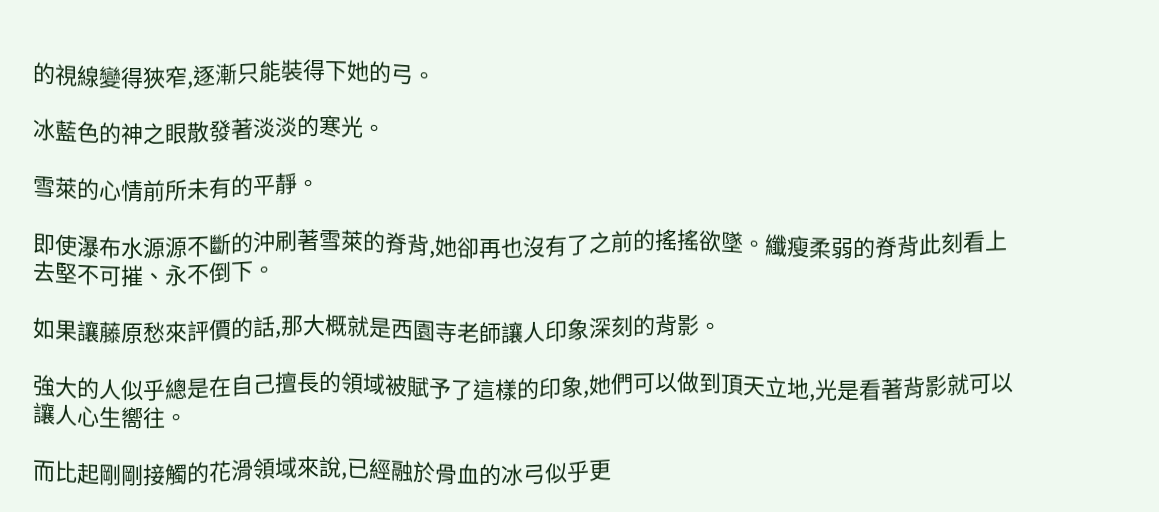的視線變得狹窄,逐漸只能裝得下她的弓。

冰藍色的神之眼散發著淡淡的寒光。

雪萊的心情前所未有的平靜。

即使瀑布水源源不斷的沖刷著雪萊的脊背,她卻再也沒有了之前的搖搖欲墜。纖瘦柔弱的脊背此刻看上去堅不可摧、永不倒下。

如果讓藤原愁來評價的話,那大概就是西園寺老師讓人印象深刻的背影。

強大的人似乎總是在自己擅長的領域被賦予了這樣的印象,她們可以做到頂天立地,光是看著背影就可以讓人心生嚮往。

而比起剛剛接觸的花滑領域來說,已經融於骨血的冰弓似乎更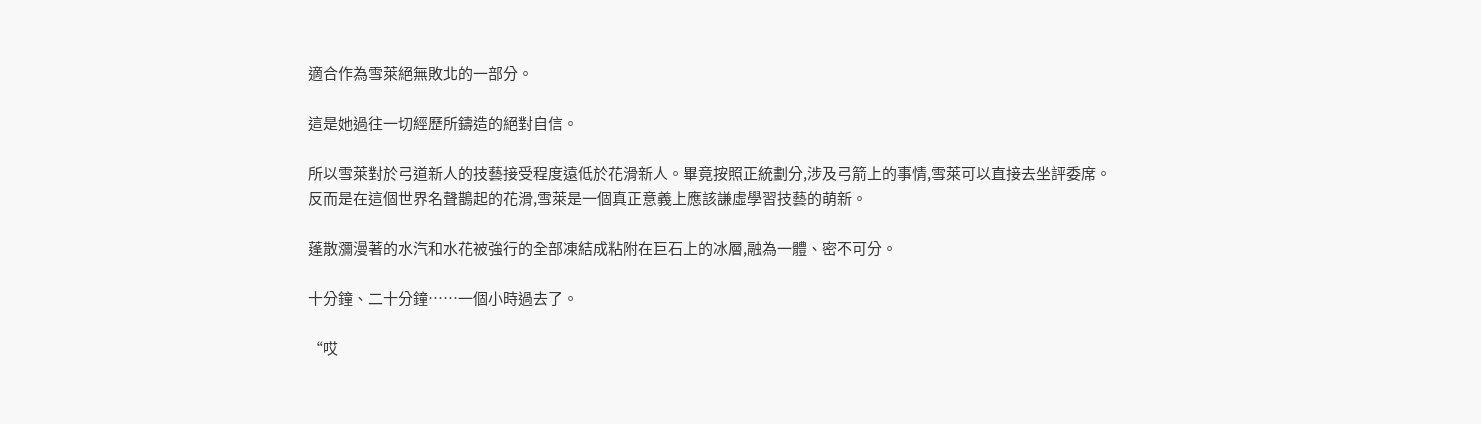適合作為雪萊絕無敗北的一部分。

這是她過往一切經歷所鑄造的絕對自信。

所以雪萊對於弓道新人的技藝接受程度遠低於花滑新人。畢竟按照正統劃分,涉及弓箭上的事情,雪萊可以直接去坐評委席。反而是在這個世界名聲鵲起的花滑,雪萊是一個真正意義上應該謙虛學習技藝的萌新。

蓬散瀰漫著的水汽和水花被強行的全部凍結成粘附在巨石上的冰層,融為一體、密不可分。

十分鐘、二十分鐘……一個小時過去了。

“哎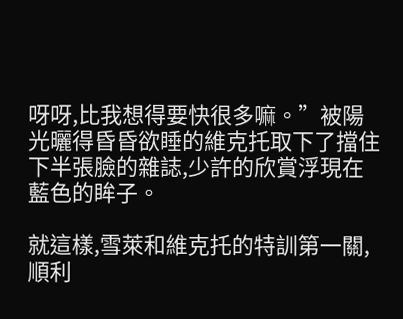呀呀,比我想得要快很多嘛。”被陽光曬得昏昏欲睡的維克托取下了擋住下半張臉的雜誌,少許的欣賞浮現在藍色的眸子。

就這樣,雪萊和維克托的特訓第一關,順利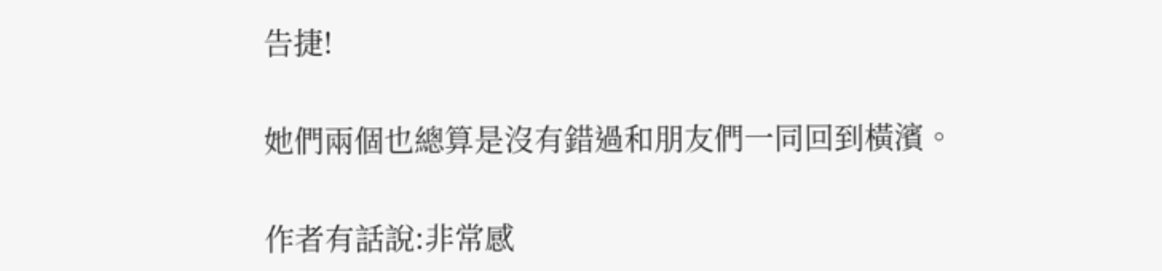告捷!

她們兩個也總算是沒有錯過和朋友們一同回到橫濱。

作者有話說:非常感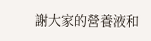謝大家的營養液和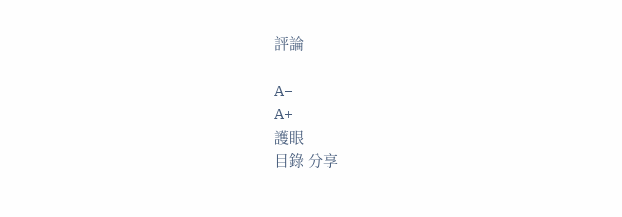評論

A−
A+
護眼
目錄 分享